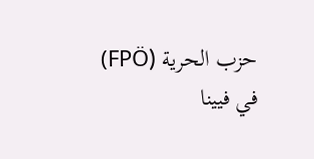حزب الحرية (FPÖ) في فيينا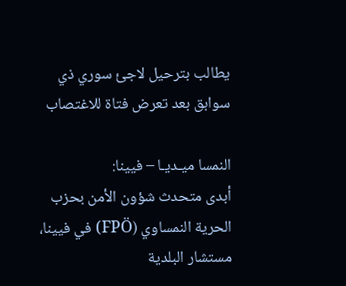يطالب بترحيل لاجئ سوري ذي سوابق بعد تعرض فتاة للاغتصاب

النمسا ميـديـا – فيينا:
أبدى متحدث شؤون الأمن بحزب الحرية النمساوي (FPÖ) في فيينا، مستشار البلدية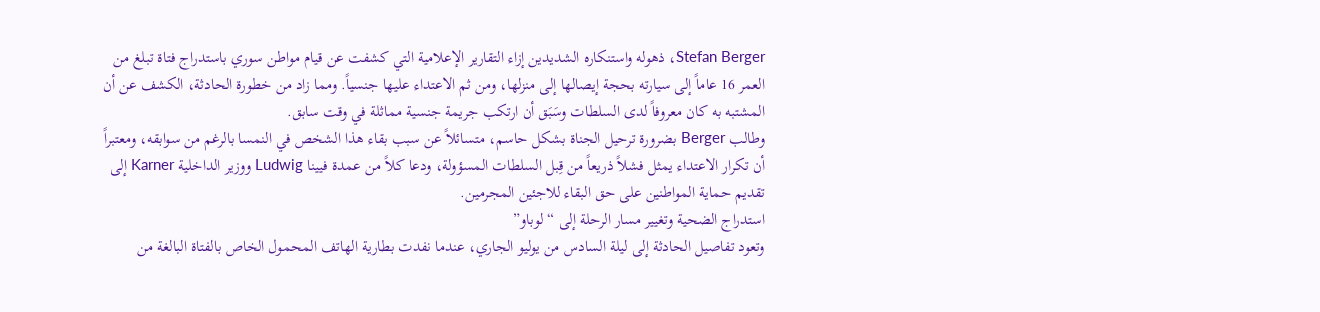Stefan Berger، ذهوله واستنكاره الشديدين إزاء التقارير الإعلامية التي كشفت عن قيام مواطن سوري باستدراج فتاة تبلغ من العمر 16 عاماً إلى سيارته بحجة إيصالها إلى منزلها، ومن ثم الاعتداء عليها جنسياً. ومما زاد من خطورة الحادثة، الكشف عن أن المشتبه به كان معروفاً لدى السلطات وسَبَق أن ارتكب جريمة جنسية مماثلة في وقت سابق.
وطالب Berger بضرورة ترحيل الجناة بشكل حاسم، متسائلاً عن سبب بقاء هذا الشخص في النمسا بالرغم من سوابقه، ومعتبراً أن تكرار الاعتداء يمثل فشلاً ذريعاً من قِبل السلطات المسؤولة، ودعا كلاً من عمدة فيينا Ludwig ووزير الداخلية Karner إلى تقديم حماية المواطنين على حق البقاء للاجئين المجرمين.
استدراج الضحية وتغيير مسار الرحلة إلى “لوباو”
وتعود تفاصيل الحادثة إلى ليلة السادس من يوليو الجاري، عندما نفدت بطارية الهاتف المحمول الخاص بالفتاة البالغة من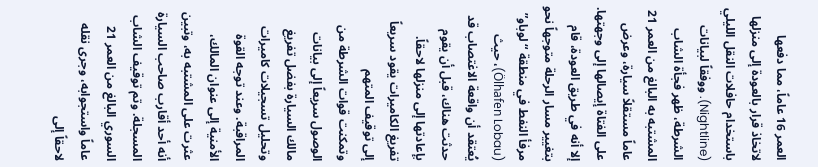العمر 16 عاماً، مما دفعها لاتخاذ قرار بالعودة إلى منزلها باستخدام حافلات النقل الليلي (Nightline). ووفقاً لبيانات الشرطة، ظهر فجأة الشاب المشتبه به البالغ من العمر 21 عاماً مستقلاً سيارة، وعرض على الفتاة إيصالها إلى وجهتها. إلا أنه في طريق العودة، قام بتغيير مسار الرحلة متوجهاً نحو مرفأ النفط في منطقة “لوباو” (Ölhafen Lobau)، حيث يُعتقد أن واقعة الاغتصاب قد حدثت هناك، قبل أن يقوم بإعادتها إلى منزلها لاحقاً.
تفريغ الكاميرات يقود سريعاً إلى توقيف المتهم
وتمكنت قوات الشرطة من الوصول سريعاً إلى بيانات مالك السيارة بفضل تفريغ وتحليل تسجيلات كاميرات المراقبة. وعند توجه القوة الأمنية إلى عنوان المالك، عثرت على المشتبه به، وتبين أنه أحد أقارب صاحب السيارة المسجلة. وتم توقيف الشاب السوري البالغ من العمر 21 عاماً واستجوابه، وجرى نقله لاحقاً إلى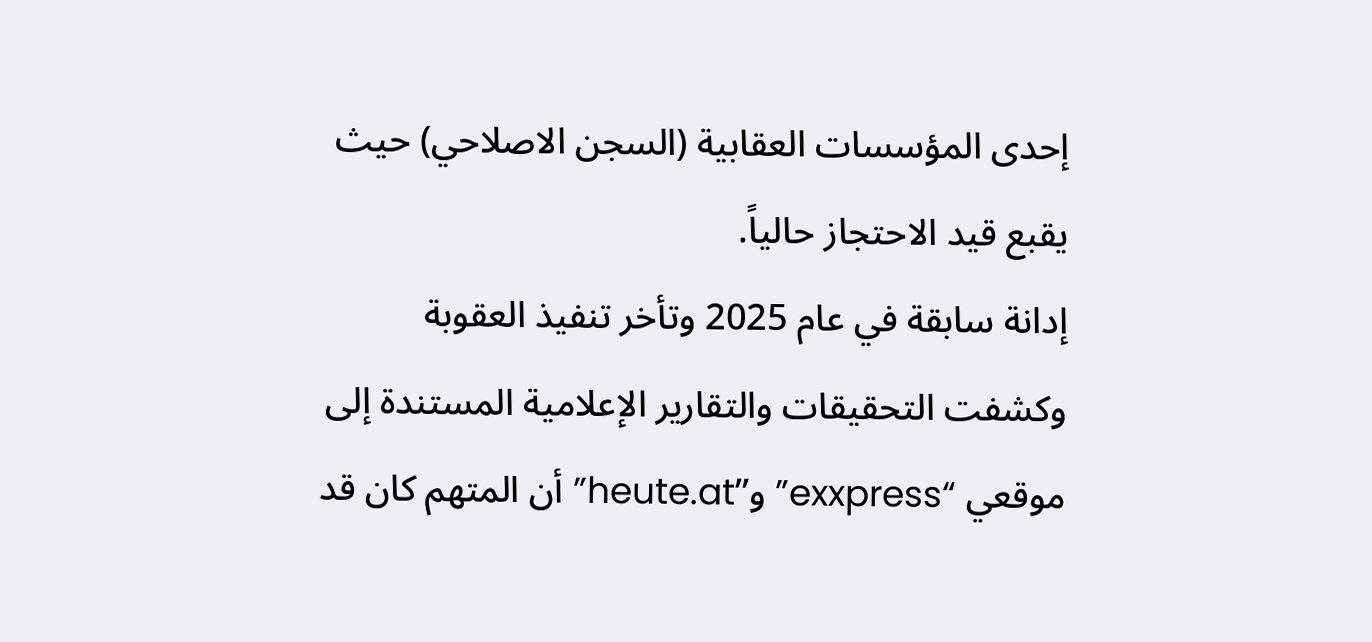إحدى المؤسسات العقابية (السجن الاصلاحي) حيث يقبع قيد الاحتجاز حالياً.
إدانة سابقة في عام 2025 وتأخر تنفيذ العقوبة
وكشفت التحقيقات والتقارير الإعلامية المستندة إلى موقعي “exxpress” و”heute.at” أن المتهم كان قد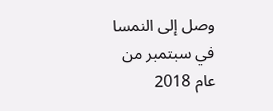وصل إلى النمسا في سبتمبر من عام 2018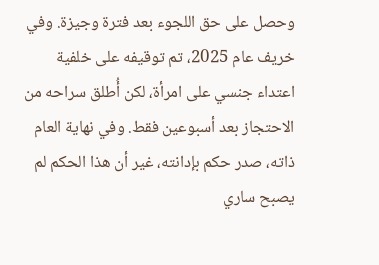وحصل على حق اللجوء بعد فترة وجيزة. وفي خريف عام 2025، تم توقيفه على خلفية اعتداء جنسي على امرأة، لكن أُطلق سراحه من الاحتجاز بعد أسبوعين فقط. وفي نهاية العام ذاته، صدر حكم بإدانته، غير أن هذا الحكم لم يصبح ساري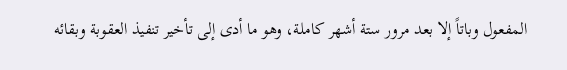المفعول وباتاً إلا بعد مرور ستة أشهر كاملة، وهو ما أدى إلى تأخير تنفيذ العقوبة وبقائه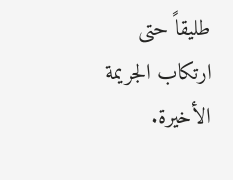طليقاً حتى ارتكاب الجريمة الأخيرة.